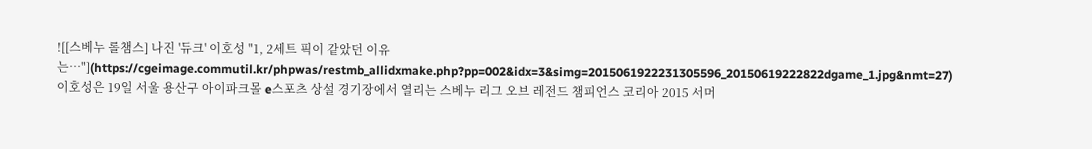![[스베누 롤챔스] 나진 '듀크' 이호성 "1, 2세트 픽이 같았던 이유는…"](https://cgeimage.commutil.kr/phpwas/restmb_allidxmake.php?pp=002&idx=3&simg=2015061922231305596_20150619222822dgame_1.jpg&nmt=27)
이호성은 19일 서울 용산구 아이파크몰 e스포츠 상설 경기장에서 열리는 스베누 리그 오브 레전드 챔피언스 코리아 2015 서머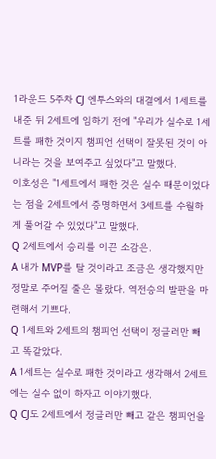1라운드 5주차 CJ 엔투스와의 대결에서 1세트를 내준 뒤 2세트에 임하기 전에 "우리가 실수로 1세트를 패한 것이지 챔피언 선택이 잘못된 것이 아니라는 것을 보여주고 싶었다"고 말했다.
이호성은 "1세트에서 패한 것은 실수 때문이었다는 점을 2세트에서 증명하면서 3세트를 수월하게 풀어갈 수 있었다"고 말했다.
Q 2세트에서 승리를 이끈 소감은.
A 내가 MVP를 탈 것이라고 조금은 생각했지만 정말로 주어질 줄은 몰랐다. 역전승의 발판을 마련해서 기쁘다.
Q 1세트와 2세트의 챔피언 선택이 정글러만 빼고 똑같았다.
A 1세트는 실수로 패한 것이라고 생각해서 2세트에는 실수 없이 하자고 이야기했다.
Q CJ도 2세트에서 정글러만 빼고 같은 챔피언을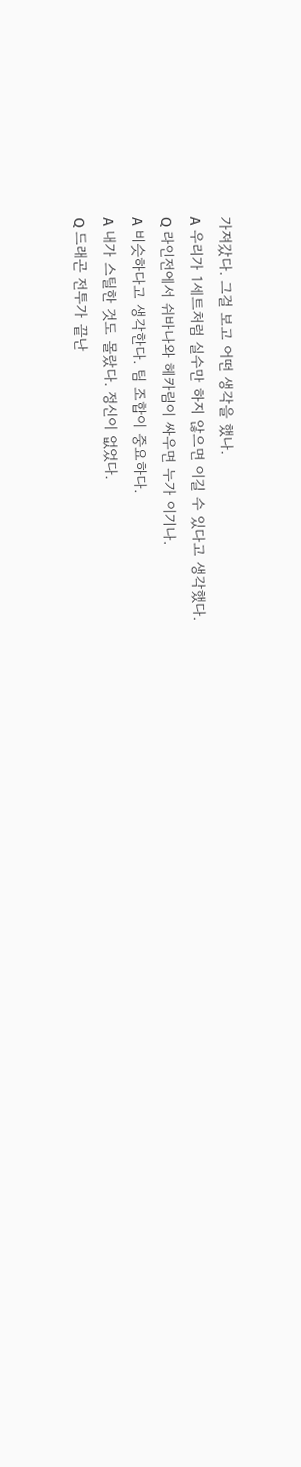가져갔다. 그걸 보고 어떤 생각을 했나.
A 우리가 1세트처럼 실수만 하지 않으면 이길 수 있다고 생각했다.
Q 라인전에서 쉬바나와 헤카림이 싸우면 누가 이기나.
A 비슷하다고 생각한다. 팀 조합이 중요하다.
A 내가 스틸한 것도 몰랐다. 정신이 없었다.
Q 드래곤 전투가 끝난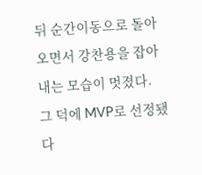뒤 순간이동으로 돌아오면서 강찬용을 잡아내는 모습이 멋졌다. 그 덕에 MVP로 선정됐다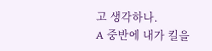고 생각하나.
A 중반에 내가 킬을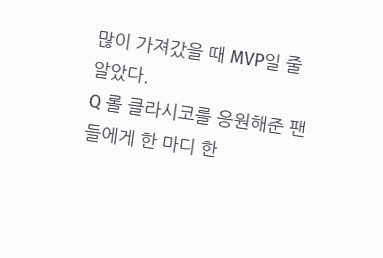많이 가져갔을 때 MVP일 줄 알았다.
Q 롤 클라시코를 응원해준 팬들에게 한 마디 한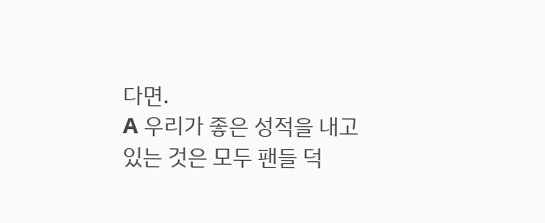다면.
A 우리가 좋은 성적을 내고 있는 것은 모두 팬들 덕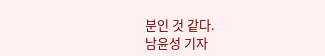분인 것 같다.
남윤성 기자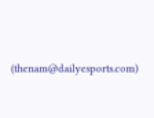(thenam@dailyesports.com)